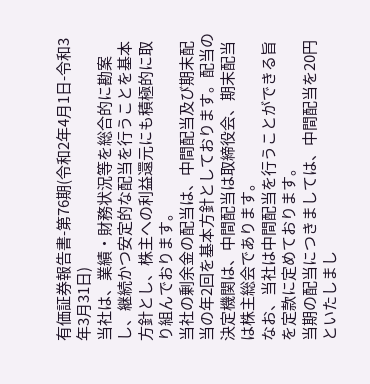有価証券報告書-第76期(令和2年4月1日-令和3年3月31日)
当社は、業績・財務状況等を総合的に勘案し、継続かつ安定的な配当を行うことを基本方針とし、株主への利益還元にも積極的に取り組んでおります。
当社の剰余金の配当は、中間配当及び期末配当の年2回を基本方針としております。配当の決定機関は、中間配当は取締役会、期末配当は株主総会であります。
なお、当社は中間配当を行うことができる旨を定款に定めております。
当期の配当につきましては、中間配当を20円といたしまし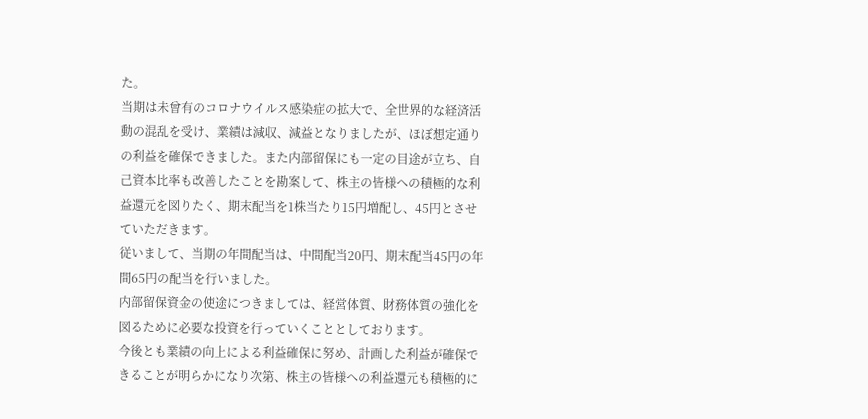た。
当期は未曾有のコロナウイルス感染症の拡大で、全世界的な経済活動の混乱を受け、業績は減収、減益となりましたが、ほぼ想定通りの利益を確保できました。また内部留保にも一定の目途が立ち、自己資本比率も改善したことを勘案して、株主の皆様への積極的な利益還元を図りたく、期末配当を1株当たり15円増配し、45円とさせていただきます。
従いまして、当期の年間配当は、中間配当20円、期末配当45円の年間65円の配当を行いました。
内部留保資金の使途につきましては、経営体質、財務体質の強化を図るために必要な投資を行っていくこととしております。
今後とも業績の向上による利益確保に努め、計画した利益が確保できることが明らかになり次第、株主の皆様への利益還元も積極的に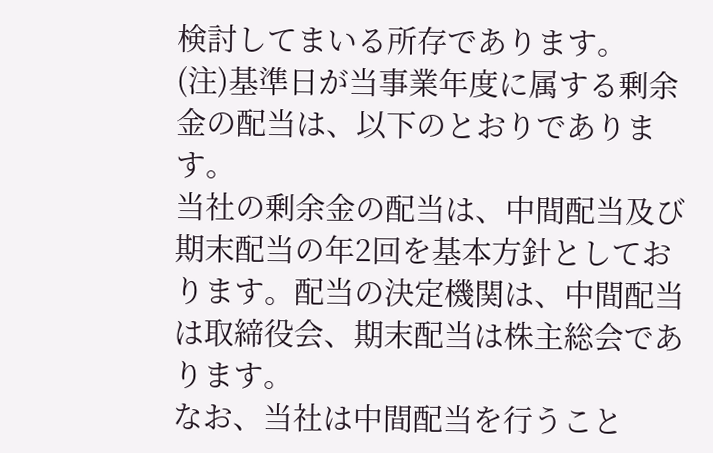検討してまいる所存であります。
(注)基準日が当事業年度に属する剰余金の配当は、以下のとおりであります。
当社の剰余金の配当は、中間配当及び期末配当の年2回を基本方針としております。配当の決定機関は、中間配当は取締役会、期末配当は株主総会であります。
なお、当社は中間配当を行うこと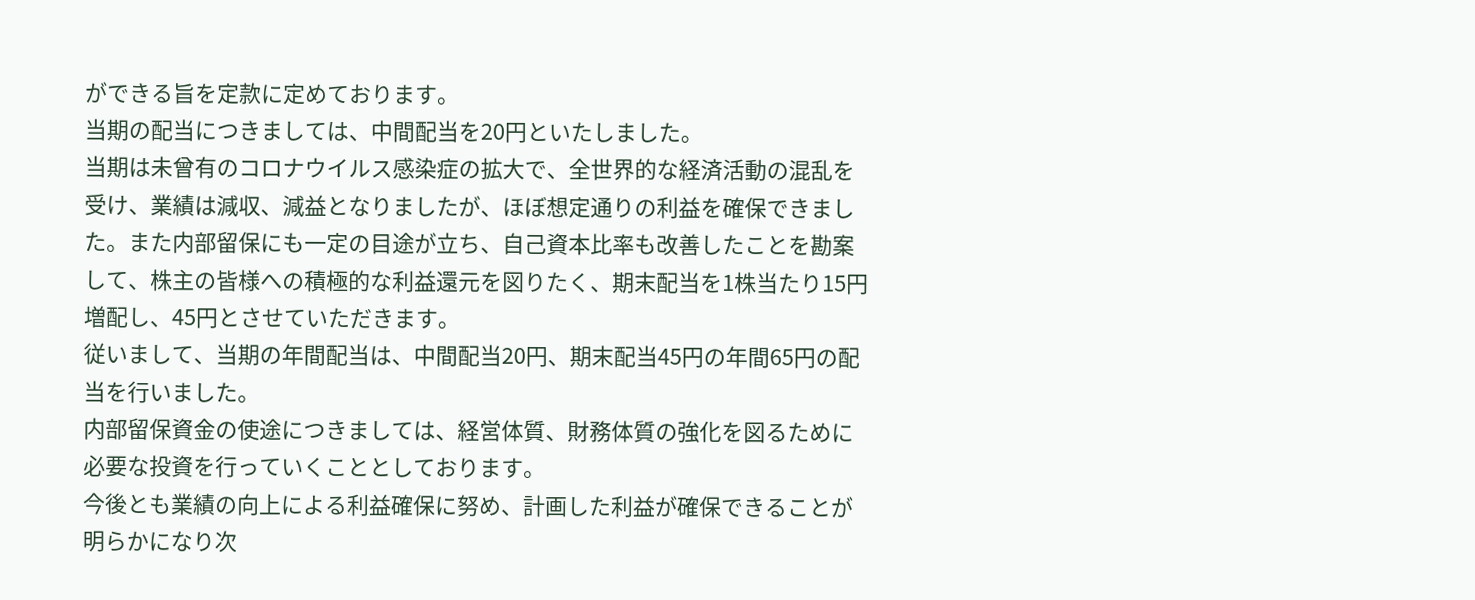ができる旨を定款に定めております。
当期の配当につきましては、中間配当を20円といたしました。
当期は未曾有のコロナウイルス感染症の拡大で、全世界的な経済活動の混乱を受け、業績は減収、減益となりましたが、ほぼ想定通りの利益を確保できました。また内部留保にも一定の目途が立ち、自己資本比率も改善したことを勘案して、株主の皆様への積極的な利益還元を図りたく、期末配当を1株当たり15円増配し、45円とさせていただきます。
従いまして、当期の年間配当は、中間配当20円、期末配当45円の年間65円の配当を行いました。
内部留保資金の使途につきましては、経営体質、財務体質の強化を図るために必要な投資を行っていくこととしております。
今後とも業績の向上による利益確保に努め、計画した利益が確保できることが明らかになり次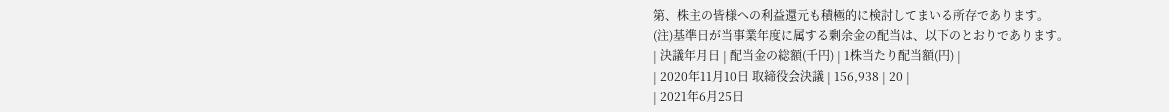第、株主の皆様への利益還元も積極的に検討してまいる所存であります。
(注)基準日が当事業年度に属する剰余金の配当は、以下のとおりであります。
| 決議年月日 | 配当金の総額(千円) | 1株当たり配当額(円) |
| 2020年11月10日 取締役会決議 | 156,938 | 20 |
| 2021年6月25日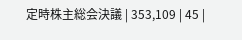定時株主総会決議 | 353,109 | 45 |